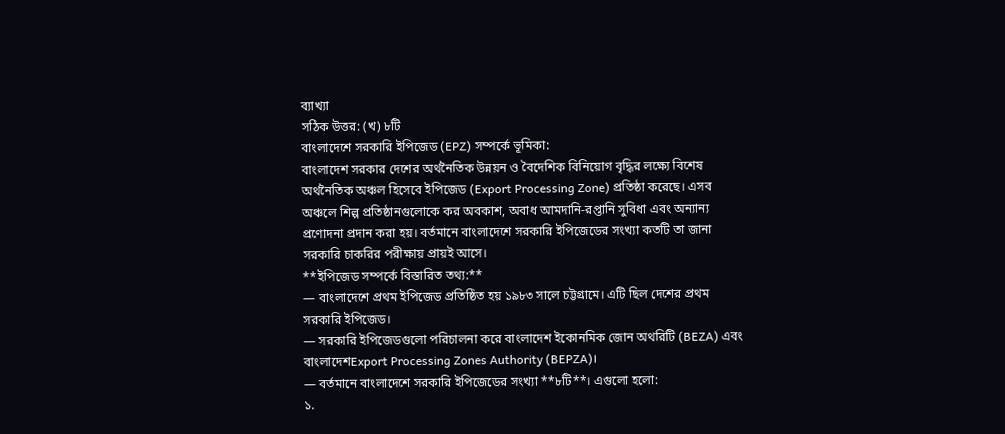ব্যাখ্যা
সঠিক উত্তর: (খ) ৮টি
বাংলাদেশে সরকারি ইপিজেড (EPZ) সম্পর্কে ভূমিকা:
বাংলাদেশ সরকার দেশের অর্থনৈতিক উন্নয়ন ও বৈদেশিক বিনিয়োগ বৃদ্ধির লক্ষ্যে বিশেষ অর্থনৈতিক অঞ্চল হিসেবে ইপিজেড (Export Processing Zone) প্রতিষ্ঠা করেছে। এসব অঞ্চলে শিল্প প্রতিষ্ঠানগুলোকে কর অবকাশ, অবাধ আমদানি-রপ্তানি সুবিধা এবং অন্যান্য প্রণোদনা প্রদান করা হয়। বর্তমানে বাংলাদেশে সরকারি ইপিজেডের সংখ্যা কতটি তা জানা সরকারি চাকরির পরীক্ষায় প্রায়ই আসে।
**ইপিজেড সম্পর্কে বিস্তারিত তথ্য:**
— বাংলাদেশে প্রথম ইপিজেড প্রতিষ্ঠিত হয় ১৯৮৩ সালে চট্টগ্রামে। এটি ছিল দেশের প্রথম সরকারি ইপিজেড।
— সরকারি ইপিজেডগুলো পরিচালনা করে বাংলাদেশ ইকোনমিক জোন অথরিটি (BEZA) এবং বাংলাদেশExport Processing Zones Authority (BEPZA)।
— বর্তমানে বাংলাদেশে সরকারি ইপিজেডের সংখ্যা **৮টি**। এগুলো হলো:
১.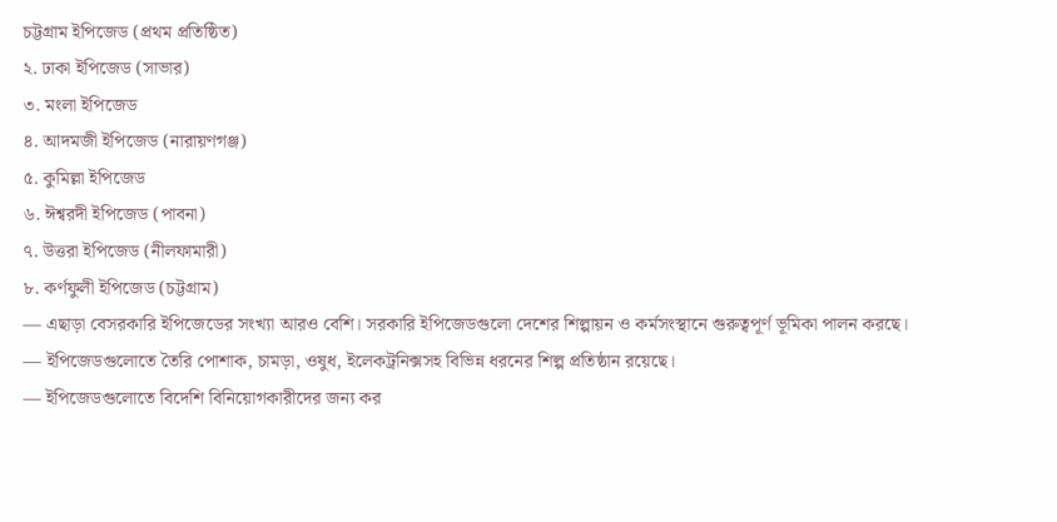চট্টগ্রাম ইপিজেড (প্রথম প্রতিষ্ঠিত)
২. ঢাকা ইপিজেড (সাভার)
৩. মংলা ইপিজেড
৪. আদমজী ইপিজেড (নারায়ণগঞ্জ)
৫. কুমিল্লা ইপিজেড
৬. ঈশ্বরদী ইপিজেড (পাবনা)
৭. উত্তরা ইপিজেড (নীলফামারী)
৮. কর্ণফুলী ইপিজেড (চট্টগ্রাম)
— এছাড়া বেসরকারি ইপিজেডের সংখ্যা আরও বেশি। সরকারি ইপিজেডগুলো দেশের শিল্পায়ন ও কর্মসংস্থানে গুরুত্বপূর্ণ ভূমিকা পালন করছে।
— ইপিজেডগুলোতে তৈরি পোশাক, চামড়া, ওষুধ, ইলেকট্রনিক্সসহ বিভিন্ন ধরনের শিল্প প্রতিষ্ঠান রয়েছে।
— ইপিজেডগুলোতে বিদেশি বিনিয়োগকারীদের জন্য কর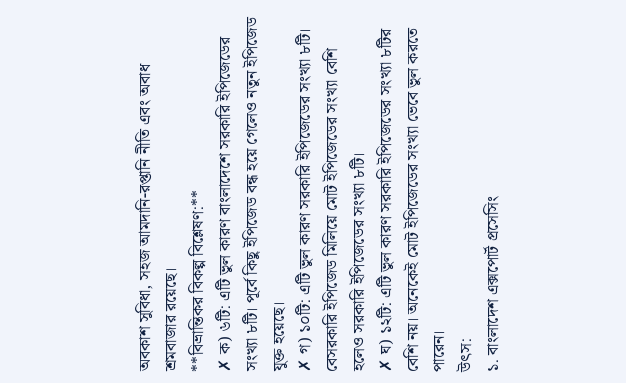অবকাশ সুবিধা, সহজ আমদানি-রপ্তানি নীতি এবং অবাধ শ্রমবাজার রয়েছে।
**বিভ্রান্তিকর বিকল্প বিশ্লেষণ:**
✗ ক) ৬টি: এটি ভুল কারণ বাংলাদেশে সরকারি ইপিজেডের সংখ্যা ৮টি। পূর্বে কিছু ইপিজেড বন্ধ হয়ে গেলেও নতুন ইপিজেড যুক্ত হয়েছে।
✗ গ) ১০টি: এটি ভুল কারণ সরকারি ইপিজেডের সংখ্যা ৮টি। বেসরকারি ইপিজেড মিলিয়ে মোট ইপিজেডের সংখ্যা বেশি হলেও সরকারি ইপিজেডের সংখ্যা ৮টি।
✗ ঘ) ১২টি: এটি ভুল কারণ সরকারি ইপিজেডের সংখ্যা ৮টির বেশি নয়। অনেকেই মোট ইপিজেডের সংখ্যা ভেবে ভুল করতে পারেন।
উৎস:
১. বাংলাদেশ এক্সপোর্ট প্রসেসিং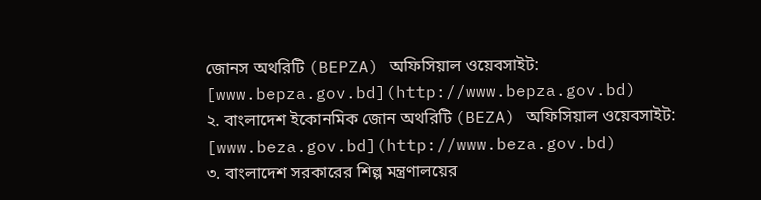জোনস অথরিটি (BEPZA) অফিসিয়াল ওয়েবসাইট: [www.bepza.gov.bd](http://www.bepza.gov.bd)
২. বাংলাদেশ ইকোনমিক জোন অথরিটি (BEZA) অফিসিয়াল ওয়েবসাইট: [www.beza.gov.bd](http://www.beza.gov.bd)
৩. বাংলাদেশ সরকারের শিল্প মন্ত্রণালয়ের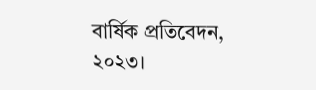বার্ষিক প্রতিবেদন, ২০২৩।